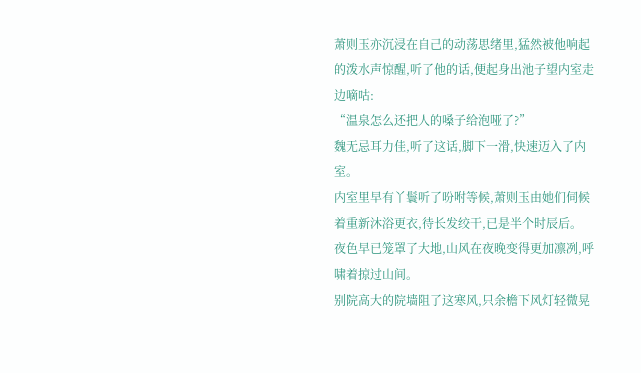萧则玉亦沉浸在自己的动荡思绪里,猛然被他响起的泼水声惊醒,听了他的话,便起身出池子望内室走边嘀咕:
“温泉怎么还把人的嗓子给泡哑了?”
魏无忌耳力佳,听了这话,脚下一滑,快速迈入了内室。
内室里早有丫鬟听了吩咐等候,萧则玉由她们伺候着重新沐浴更衣,待长发绞干,已是半个时辰后。
夜色早已笼罩了大地,山风在夜晚变得更加凛冽,呼啸着掠过山间。
别院高大的院墙阻了这寒风,只余檐下风灯轻微晃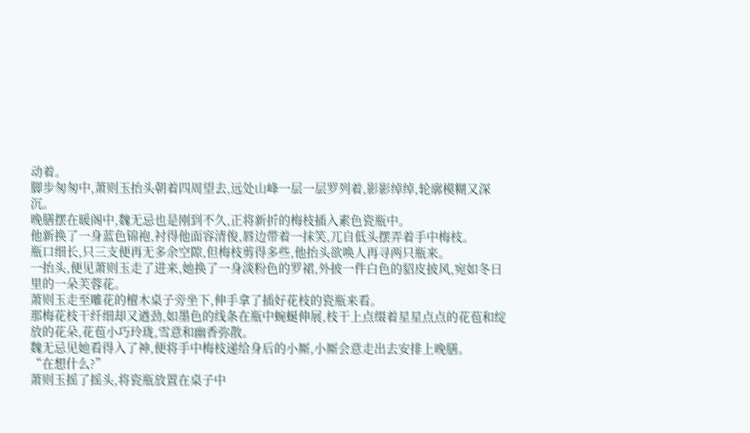动着。
脚步匆匆中,萧则玉抬头朝着四周望去,远处山峰一层一层罗列着,影影绰绰,轮廓模糊又深沉。
晚膳摆在暖阁中,魏无忌也是刚到不久,正将新折的梅枝插入素色瓷瓶中。
他新换了一身蓝色锦袍,衬得他面容清俊,唇边带着一抹笑,兀自低头摆弄着手中梅枝。
瓶口细长,只三支便再无多余空隙,但梅枝剪得多些,他抬头欲唤人再寻两只瓶来。
一抬头,便见萧则玉走了进来,她换了一身淡粉色的罗裙,外披一件白色的貂皮披风,宛如冬日里的一朵芙蓉花。
萧则玉走至雕花的檀木桌子旁坐下,伸手拿了插好花枝的瓷瓶来看。
那梅花枝干纤细却又遒劲,如墨色的线条在瓶中蜿蜒伸展,枝干上点缀着星星点点的花苞和绽放的花朵,花苞小巧玲珑,雪意和幽香弥散。
魏无忌见她看得入了神,便将手中梅枝递给身后的小厮,小厮会意走出去安排上晚膳。
“在想什么?”
萧则玉摇了摇头,将瓷瓶放置在桌子中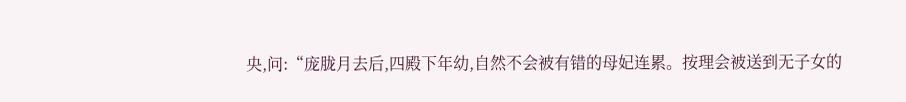央,问:“庞胧月去后,四殿下年幼,自然不会被有错的母妃连累。按理会被送到无子女的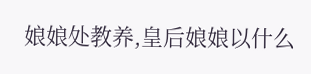娘娘处教养,皇后娘娘以什么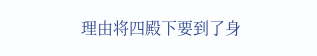理由将四殿下要到了身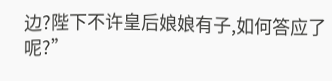边?陛下不许皇后娘娘有子,如何答应了呢?”